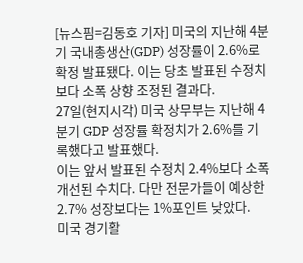[뉴스핌=김동호 기자] 미국의 지난해 4분기 국내총생산(GDP) 성장률이 2.6%로 확정 발표됐다. 이는 당초 발표된 수정치보다 소폭 상향 조정된 결과다.
27일(현지시각) 미국 상무부는 지난해 4분기 GDP 성장률 확정치가 2.6%를 기록했다고 발표했다.
이는 앞서 발표된 수정치 2.4%보다 소폭 개선된 수치다. 다만 전문가들이 예상한 2.7% 성장보다는 1%포인트 낮았다.
미국 경기활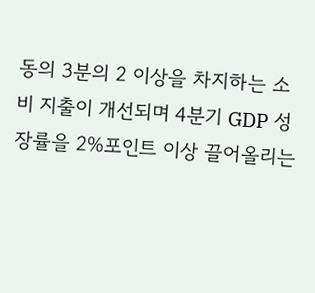동의 3분의 2 이상을 차지하는 소비 지출이 개선되며 4분기 GDP 성장률을 2%포인트 이상 끌어올리는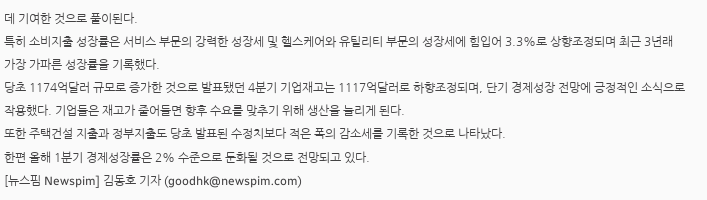데 기여한 것으로 풀이된다.
특히 소비지출 성장률은 서비스 부문의 강력한 성장세 및 헬스케어와 유틸리티 부문의 성장세에 힘입어 3.3%로 상향조정되며 최근 3년래 가장 가파른 성장률을 기록했다.
당초 1174억달러 규모로 증가한 것으로 발표됐던 4분기 기업재고는 1117억달러로 하향조정되며, 단기 경제성장 전망에 긍정적인 소식으로 작용했다. 기업들은 재고가 줄어들면 향후 수요를 맞추기 위해 생산을 늘리게 된다.
또한 주택건설 지출과 정부지출도 당초 발표된 수정치보다 적은 폭의 감소세를 기록한 것으로 나타났다.
한편 올해 1분기 경제성장률은 2% 수준으로 둔화될 것으로 전망되고 있다.
[뉴스핌 Newspim] 김동호 기자 (goodhk@newspim.com)